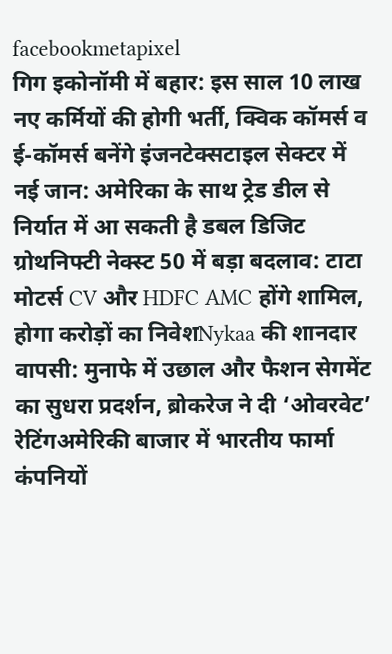facebookmetapixel
गिग इकोनॉमी में बहार: इस साल 10 लाख नए कर्मियों की होगी भर्ती, क्विक कॉमर्स व ई-कॉमर्स बनेंगे इंजनटेक्सटाइल सेक्टर में नई जान: अमेरिका के साथ ट्रेड डील से निर्यात में आ सकती है डबल डिजिट ग्रोथनिफ्टी नेक्स्ट 50 में बड़ा बदलाव: टाटा मोटर्स CV और HDFC AMC होंगे शामिल, होगा करोड़ों का निवेशNykaa की शानदार वापसी: मुनाफे में उछाल और फैशन सेगमेंट का सुधरा प्रदर्शन, ब्रोकरेज ने दी ‘ओवरवेट’ रेटिंगअमेरिकी बाजार में भारतीय फार्मा कंपनियों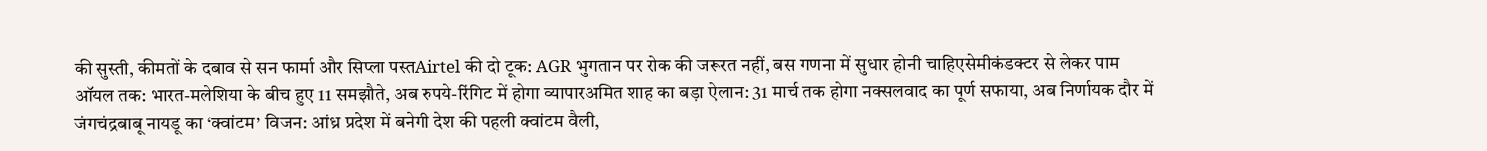की सुस्ती, कीमतों के दबाव से सन फार्मा और सिप्ला पस्तAirtel की दो टूक: AGR भुगतान पर रोक की जरूरत नहीं, बस गणना में सुधार होनी चाहिएसेमीकंडक्टर से लेकर पाम ऑयल तक: भारत-मलेशिया के बीच हुए 11 समझौते, अब रुपये-रिंगिट में होगा व्यापारअमित शाह का बड़ा ऐलान: 31 मार्च तक होगा नक्सलवाद का पूर्ण सफाया, अब निर्णायक दौर में जंगचंद्रबाबू नायडू का ‘क्वांटम’ विजन: आंध्र प्रदेश में बनेगी देश की पहली क्वांटम वैली,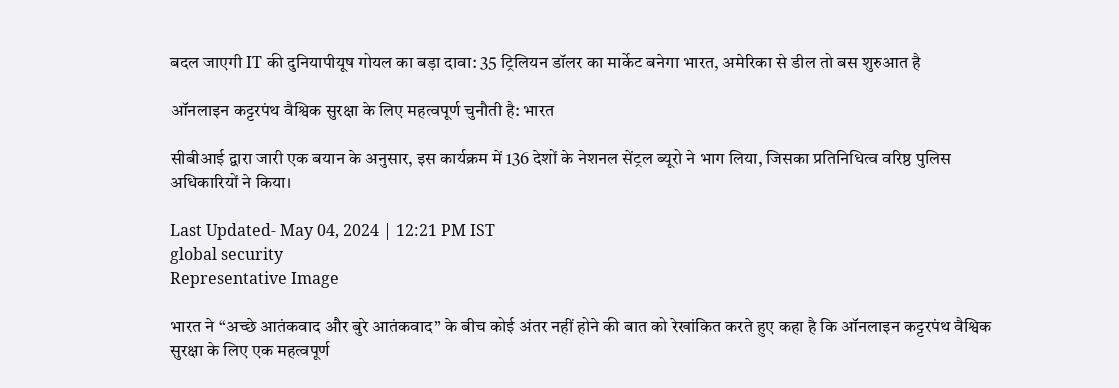बदल जाएगी IT की दुनियापीयूष गोयल का बड़ा दावा: 35 ट्रिलियन डॉलर का मार्केट बनेगा भारत, अमेरिका से डील तो बस शुरुआत है

ऑनलाइन कट्टरपंथ वैश्विक सुरक्षा के लिए महत्वपूर्ण चुनौती है: भारत

सीबीआई द्वारा जारी एक बयान के अनुसार, इस कार्यक्रम में 136 देशों के नेशनल सेंट्रल ब्यूरो ने भाग लिया, जिसका प्रतिनिधित्व वरिष्ठ पुलिस अधिकारियों ने किया।

Last Updated- May 04, 2024 | 12:21 PM IST
global security
Representative Image

भारत ने “अच्छे आतंकवाद और बुरे आतंकवाद” के बीच कोई अंतर नहीं होने की बात को रेखांकित करते हुए कहा है कि ऑनलाइन कट्टरपंथ वैश्विक सुरक्षा के लिए एक महत्वपूर्ण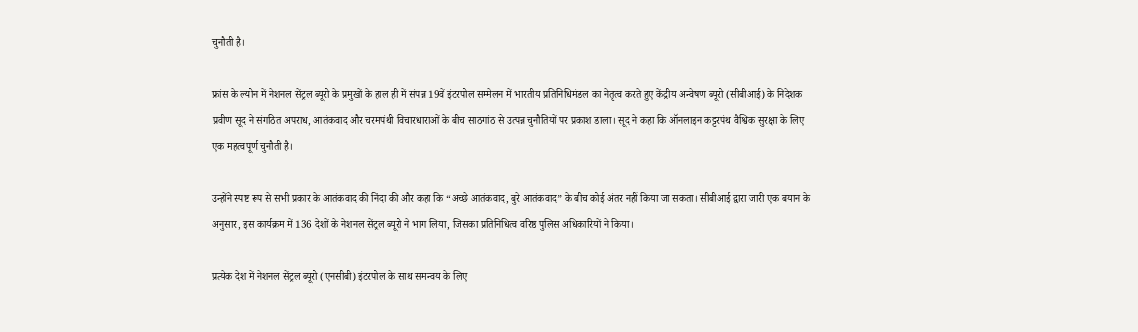चुनौती है।

फ्रांस के ल्योन में नेशनल सेंट्रल ब्यूरो के प्रमुखों के हाल ही में संपन्न 19वें इंटरपोल सम्मेलन में भारतीय प्रतिनिधिमंडल का नेतृत्व करते हुए केंद्रीय अन्वेषण ब्यूरो (सीबीआई) के निदेशक प्रवीण सूद ने संगठित अपराध, आतंकवाद और चरमपंथी विचारधाराओं के बीच साठगांठ से उत्पन्न चुनौतियों पर प्रकाश डाला। सूद ने कहा कि ऑनलाइन कट्टरपंथ वैश्विक सुरक्षा के लिए एक महत्वपूर्ण चुनौती है।

उन्होंने स्पष्ट रूप से सभी प्रकार के आतंकवाद की निंदा की और कहा कि “अच्छे आतंकवाद, बुरे आतंकवाद” के बीच कोई अंतर नहीं किया जा सकता। सीबीआई द्वारा जारी एक बयान के अनुसार, इस कार्यक्रम में 136 देशों के नेशनल सेंट्रल ब्यूरो ने भाग लिया, जिसका प्रतिनिधित्व वरिष्ठ पुलिस अधिकारियों ने किया।

प्रत्येक देश में नेशनल सेंट्रल ब्यूरो (एनसीबी) इंटरपोल के साथ समन्वय के लिए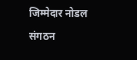जिम्मेदार नोडल संगठन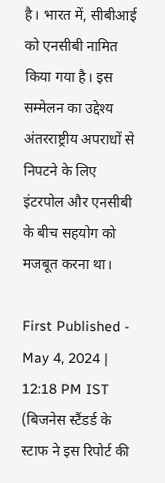है। भारत में, सीबीआई को एनसीबी नामित किया गया है। इस सम्मेलन का उद्देश्य अंतरराष्ट्रीय अपराधों से निपटने के लिए इंटरपोल और एनसीबी के बीच सहयोग को मजबूत करना था।

First Published - May 4, 2024 | 12:18 PM IST (बिजनेस स्टैंडर्ड के स्टाफ ने इस रिपोर्ट की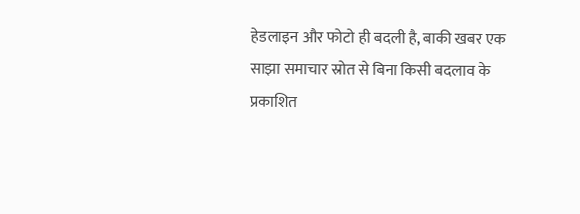हेडलाइन और फोटो ही बदली है, बाकी खबर एक साझा समाचार स्रोत से बिना किसी बदलाव के प्रकाशित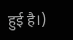हुई है।)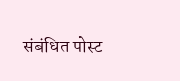संबंधित पोस्ट